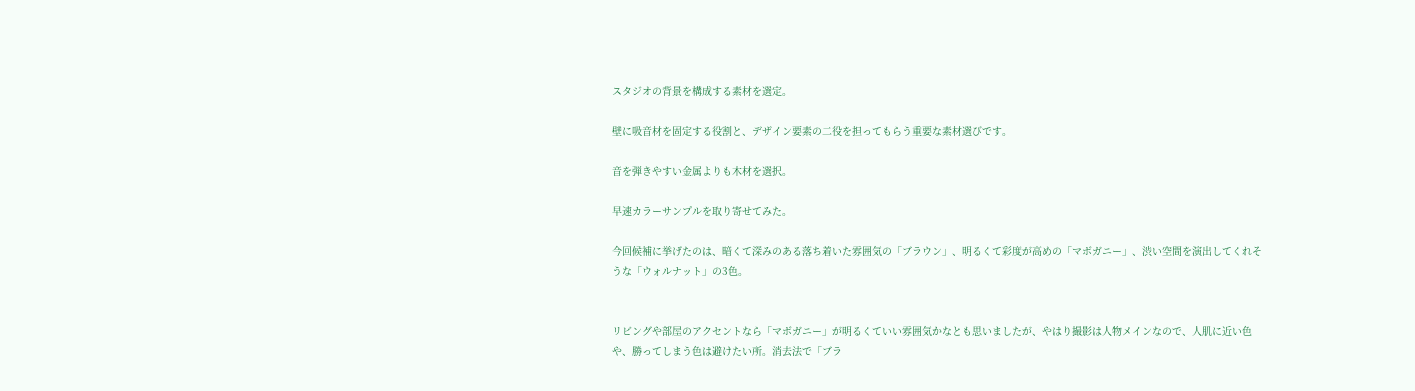スタジオの背景を構成する素材を選定。

壁に吸音材を固定する役割と、デザイン要素の二役を担ってもらう重要な素材選びです。

音を弾きやすい金属よりも木材を選択。

早速カラーサンプルを取り寄せてみた。

今回候補に挙げたのは、暗くて深みのある落ち着いた雰囲気の「ブラウン」、明るくて彩度が高めの「マボガニー」、渋い空間を演出してくれそうな「ウォルナット」の3色。


リビングや部屋のアクセントなら「マボガニー」が明るくていい雰囲気かなとも思いましたが、やはり撮影は人物メインなので、人肌に近い色や、勝ってしまう色は避けたい所。消去法で「ブラ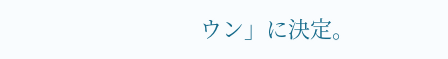ウン」に決定。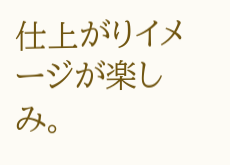仕上がりイメージが楽しみ。